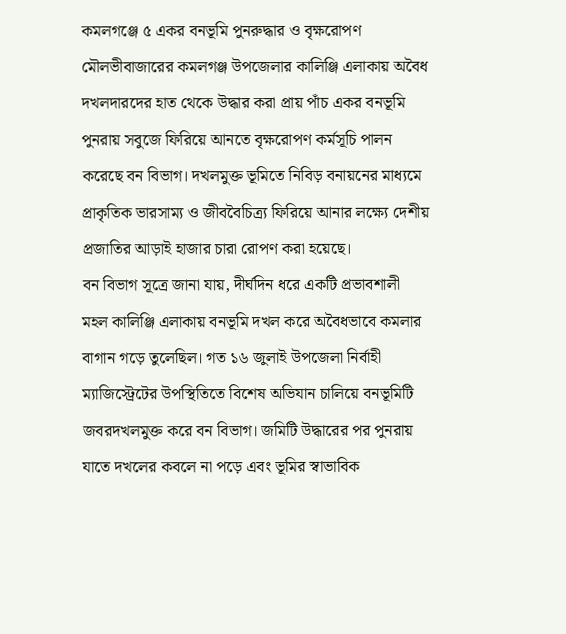কমলগঞ্জে ৫ একর বনভূমি পুনরুদ্ধার ও বৃক্ষরোপণ
মৌলভীবাজারের কমলগঞ্জ উপজেলার কালিঞ্জি এলাকায় অবৈধ দখলদারদের হাত থেকে উদ্ধার করা প্রায় পাঁচ একর বনভূমি পুনরায় সবুজে ফিরিয়ে আনতে বৃক্ষরোপণ কর্মসূচি পালন করেছে বন বিভাগ। দখলমুক্ত ভূমিতে নিবিড় বনায়নের মাধ্যমে প্রাকৃতিক ভারসাম্য ও জীববৈচিত্র্য ফিরিয়ে আনার লক্ষ্যে দেশীয় প্রজাতির আড়াই হাজার চারা রোপণ করা হয়েছে।
বন বিভাগ সূত্রে জানা যায়, দীর্ঘদিন ধরে একটি প্রভাবশালী মহল কালিঞ্জি এলাকায় বনভূমি দখল করে অবৈধভাবে কমলার বাগান গড়ে তুলেছিল। গত ১৬ জুলাই উপজেলা নির্বাহী ম্যাজিস্ট্রেটের উপস্থিতিতে বিশেষ অভিযান চালিয়ে বনভূমিটি জবরদখলমুক্ত করে বন বিভাগ। জমিটি উদ্ধারের পর পুনরায় যাতে দখলের কবলে না পড়ে এবং ভূমির স্বাভাবিক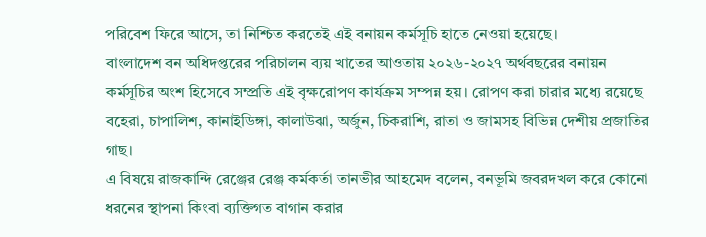পরিবেশ ফিরে আসে, তা নিশ্চিত করতেই এই বনায়ন কর্মসূচি হাতে নেওয়া হয়েছে।
বাংলাদেশ বন অধিদপ্তরের পরিচালন ব্যয় খাতের আওতায় ২০২৬-২০২৭ অর্থবছরের বনায়ন কর্মসূচির অংশ হিসেবে সম্প্রতি এই বৃক্ষরোপণ কার্যক্রম সম্পন্ন হয়। রোপণ করা চারার মধ্যে রয়েছে বহেরা, চাপালিশ, কানাইডিঙ্গা, কালাউঝা, অর্জুন, চিকরাশি, রাতা ও জামসহ বিভিন্ন দেশীয় প্রজাতির গাছ।
এ বিষয়ে রাজকান্দি রেঞ্জের রেঞ্জ কর্মকর্তা তানভীর আহমেদ বলেন, বনভূমি জবরদখল করে কোনো ধরনের স্থাপনা কিংবা ব্যক্তিগত বাগান করার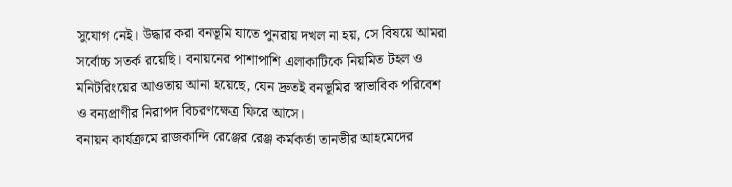সুযোগ নেই। উদ্ধার করা বনভূমি যাতে পুনরায় দখল না হয়, সে বিষয়ে আমরা সর্বোচ্চ সতর্ক রয়েছি। বনায়নের পাশাপাশি এলাকাটিকে নিয়মিত টহল ও মনিটরিংয়ের আওতায় আনা হয়েছে, যেন দ্রুতই বনভূমির স্বাভাবিক পরিবেশ ও বন্যপ্রাণীর নিরাপদ বিচরণক্ষেত্র ফিরে আসে।
বনায়ন কার্যক্রমে রাজকান্দি রেঞ্জের রেঞ্জ কর্মকর্তা তানভীর আহমেদের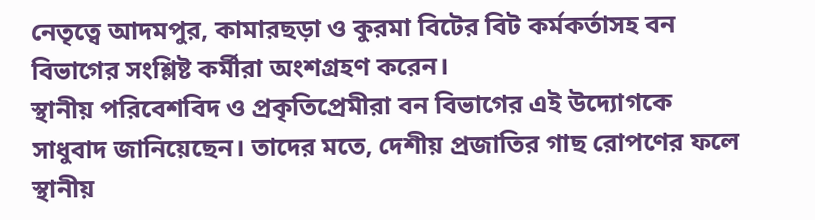নেতৃত্বে আদমপুর, কামারছড়া ও কুরমা বিটের বিট কর্মকর্তাসহ বন বিভাগের সংশ্লিষ্ট কর্মীরা অংশগ্রহণ করেন।
স্থানীয় পরিবেশবিদ ও প্রকৃতিপ্রেমীরা বন বিভাগের এই উদ্যোগকে সাধুবাদ জানিয়েছেন। তাদের মতে, দেশীয় প্রজাতির গাছ রোপণের ফলে স্থানীয়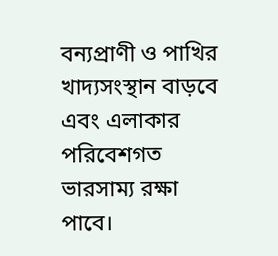বন্যপ্রাণী ও পাখির খাদ্যসংস্থান বাড়বে এবং এলাকার পরিবেশগত ভারসাম্য রক্ষা পাবে।